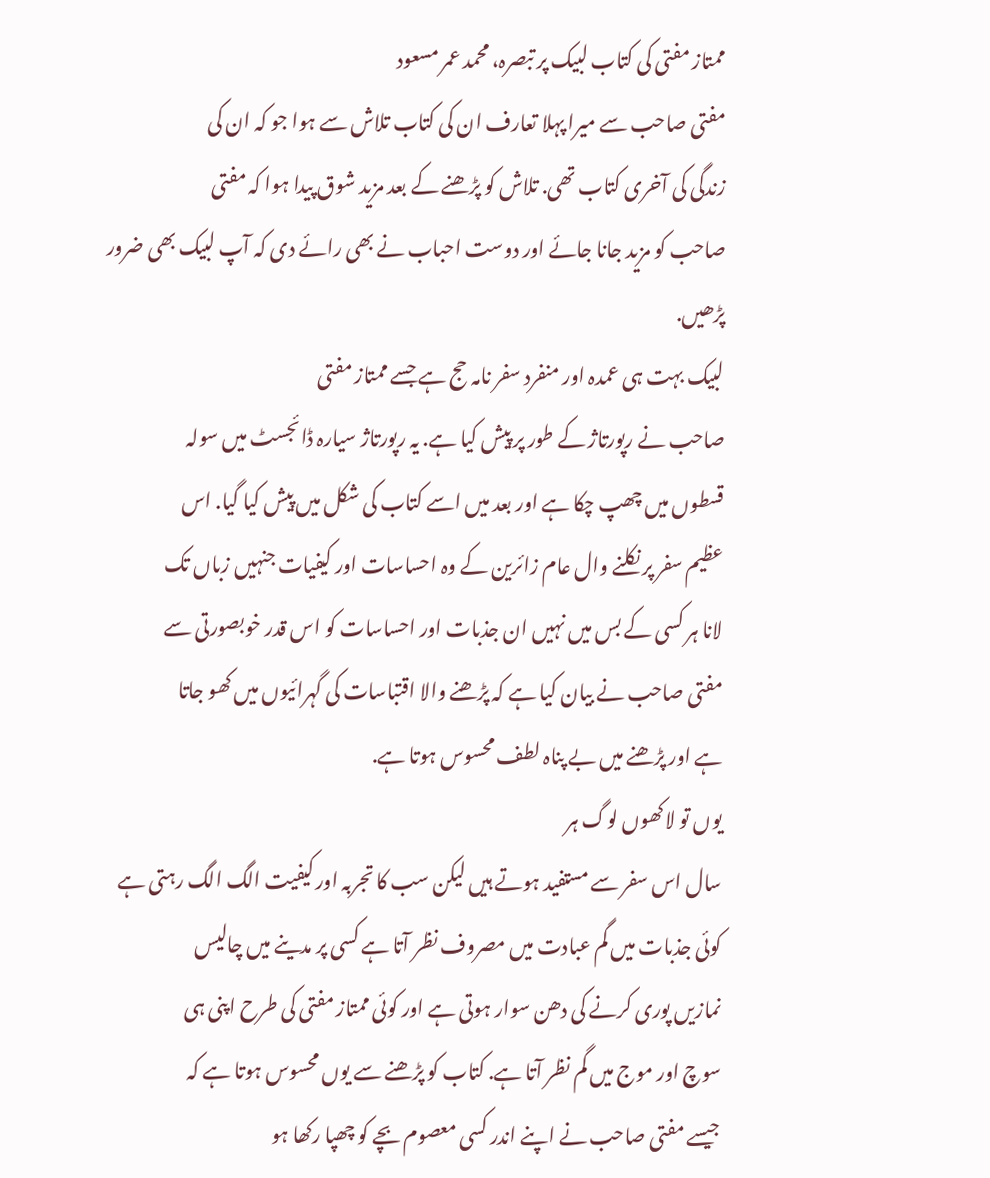ممتاز مفتی کی کتاب لبیک پر تبصرہ، محمد عمر مسعود
مفتی صاحب سے میرا پہلا تعارف ان کی کتاب تلاش سے ہوا جو کہ ان کی
زندگی کی آخری کتاب تھی. تلاش کو پڑھنے کے بعد مزید شوق پیدا ہوا کہ مفتی
صاحب کو مزید جانا جائے اور دوست احباب نے بھی رائے دی کہ آپ لبیک بھی ضرور
پڑھیں.
لبیک بہت ہی عمدہ اور منفرد سفر نامہ حج ہے جسے ممتاز مفتی
صاحب نے رپورتاژ کے طور پر پیش کیا ہے. یہ رپورتاژ سیارہ ڈائجسٹ میں سولہ
قسطوں میں چھپ چکا ہے اور بعد میں اسے کتاب کی شکل میں پیش کیا گیا. اس
عظیم سفر پر نکلنے وال عام زائرین کے وہ احساسات اور کیفیات جنہیں زباں تک
لانا ہر کسی کے بس میں نہیں ان جذبات اور احساسات کو اس قدر خوبصورتی سے
مفتی صاحب نے بیان کیا ہے کہ پڑھنے والا اقتباسات کی گہرائیوں میں کھو جاتا
ہے اور پڑھنے میں بے پناہ لطف محسوس ہوتا ہے.
یوں تو لاکھوں لوگ ہر
سال اس سفر سے مستفید ہوتے ہیں لیکن سب کا تجربہ اور کیفیت الگ الگ رہتی ہے
کوئی جذبات میں گم عبادت میں مصروف نظر آتا ہے کسی پر مدینے میں چالیس
نمازیں پوری کرنے کی دھن سوار ہوتی ہے اور کوئی ممتاز مفتی کی طرح اپنی ہی
سوچ اور موج میں گم نظر آتا ہے. کتاب کو پڑھنے سے یوں محسوس ہوتا ہے کہ
جیسے مفتی صاحب نے اپنے اندر کسی معصوم بچے کو چھپا رکھا ہو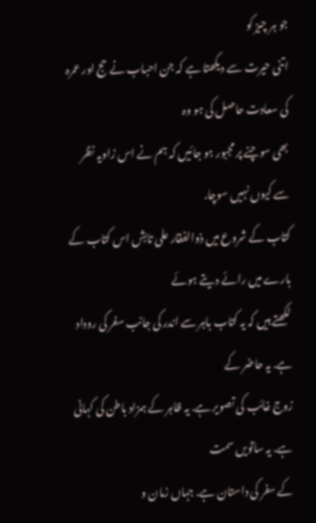جو ہر چیز کو
اتنی حیرت سے دیکھتا ہے کہ جن احباب نے حج اور عمرہ کی سعادت حاصل کی ہو وہ
بھی سوچنے پر مجبور ہو جائیں کہ ہم نے اس زاویہ نظر سے کیوں نہیں سوچا.
کتاب کے شروع میں ذوالفقار علی تابش اس کتاب کے بارے میں رائے دیتے ہوئے
لکھتے ہیں کہ یہ کتاب باہر سے اندر کی جانب سفر کی روداد ہے. یہ حاضر کے
زوج غائب کی تصویر ہے. یہ ظاہر کے ہمزاد باطن کی کہانی ہے. یہ ساتویں سمت
کے سفر کی داستان ہے. جہاں زمان و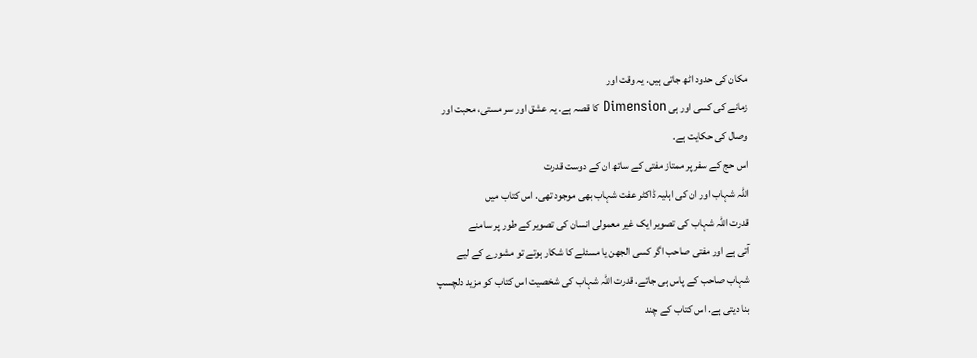مکان کی حدود اٹھ جاتی ہیں. یہ وقت اور
زمانے کی کسی اور ہی Dimension کا قصہ ہے. یہ عشق اور سر مستی، محبت اور
وصال کی حکایت ہے.
اس حج کے سفر پر ممتاز مفتی کے ساتھ ان کے دوست قدرت
اللہ شہاب اور ان کی اہلیہ ڈاکٹر عفت شہاب بھی موجود تھی. اس کتاب میں
قدرت اللہ شہاب کی تصویر ایک غیر معمولی انسان کی تصویر کے طور پر سامنے
آتی ہے اور مفتی صاحب اگر کسی الجھن یا مسئلے کا شکار ہوتے تو مشورے کے لیے
شہاب صاحب کے پاس ہی جاتے. قدرت اللہ شہاب کی شخصیت اس کتاب کو مزید دلچسپ
بنا دیتی ہے. اس کتاب کے چند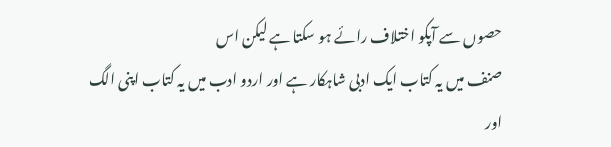حصوں سے آپکو اختلاف رائے ہو سکتا ہے لیکن اس
صنف میں یہ کتاب ایک ادبی شاہکار ہے اور اردو ادب میں یہ کتاب اپنی الگ
اور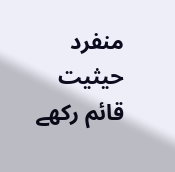منفرد حیثیت قائم رکھے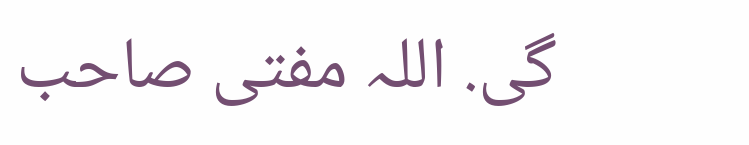گی. اللہ مفتی صاحب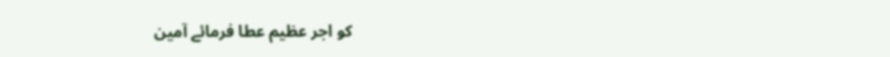کو اجر عظیم عطا فرمائے آمین